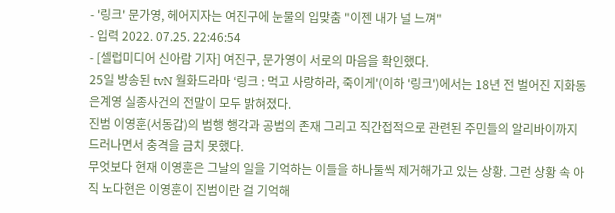- '링크' 문가영, 헤어지자는 여진구에 눈물의 입맞춤 "이젠 내가 널 느껴"
- 입력 2022. 07.25. 22:46:54
- [셀럽미디어 신아람 기자] 여진구, 문가영이 서로의 마음을 확인했다.
25일 방송된 tvN 월화드라마 ‘링크 : 먹고 사랑하라, 죽이게'(이하 '링크')에서는 18년 전 벌어진 지화동 은계영 실종사건의 전말이 모두 밝혀졌다.
진범 이영훈(서동갑)의 범행 행각과 공범의 존재 그리고 직간접적으로 관련된 주민들의 알리바이까지 드러나면서 충격을 금치 못했다.
무엇보다 현재 이영훈은 그날의 일을 기억하는 이들을 하나둘씩 제거해가고 있는 상황. 그런 상황 속 아직 노다현은 이영훈이 진범이란 걸 기억해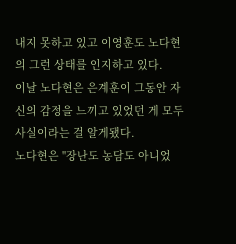내지 못하고 있고 이영훈도 노다현의 그런 상태를 인지하고 있다.
이날 노다현은 은계훈이 그동안 자신의 감정을 느끼고 있었던 게 모두 사실이라는 걸 알게됐다.
노다현은 "장난도 농담도 아니었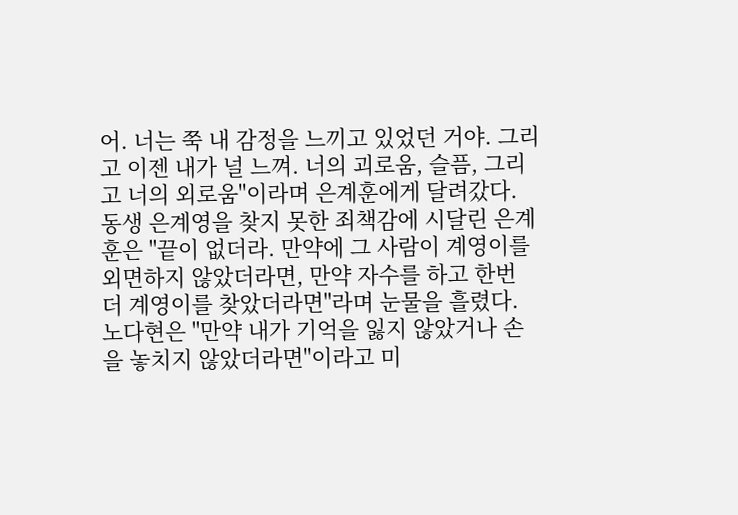어. 너는 쭉 내 감정을 느끼고 있었던 거야. 그리고 이젠 내가 널 느껴. 너의 괴로움, 슬픔, 그리고 너의 외로움"이라며 은계훈에게 달려갔다.
동생 은계영을 찾지 못한 죄책감에 시달린 은계훈은 "끝이 없더라. 만약에 그 사람이 계영이를 외면하지 않았더라면, 만약 자수를 하고 한번 더 계영이를 찾았더라면"라며 눈물을 흘렸다.
노다현은 "만약 내가 기억을 잃지 않았거나 손을 놓치지 않았더라면"이라고 미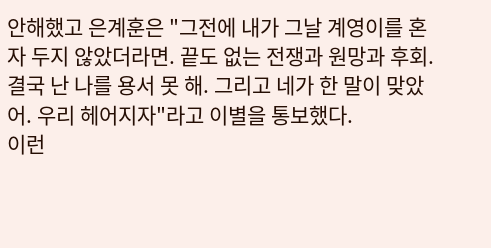안해했고 은계훈은 "그전에 내가 그날 계영이를 혼자 두지 않았더라면. 끝도 없는 전쟁과 원망과 후회. 결국 난 나를 용서 못 해. 그리고 네가 한 말이 맞았어. 우리 헤어지자"라고 이별을 통보했다.
이런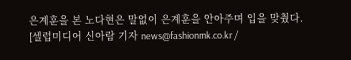은계훈을 본 노다현은 말없이 은계훈을 안아주며 입을 맞췄다.
[셀럽미디어 신아람 기자 news@fashionmk.co.kr /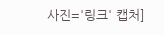사진='링크' 캡처]